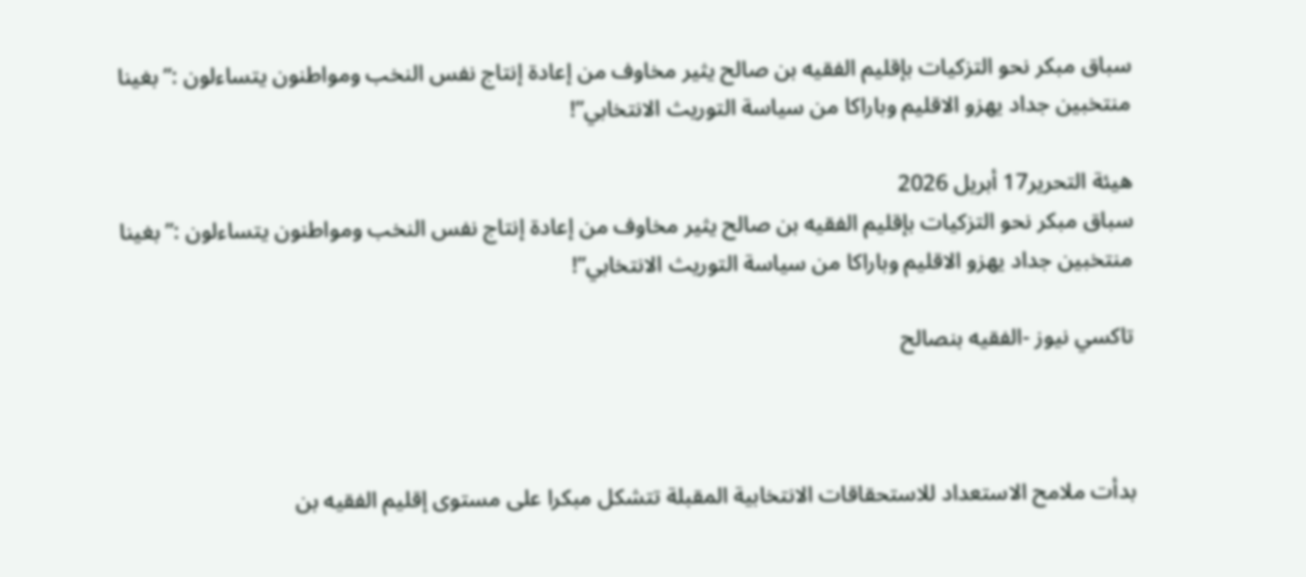سباق مبكر نحو التزكيات بإقليم الفقيه بن صالح يثير مخاوف من إعادة إنتاج نفس النخب ومواطنون يتساءلون :” بغينا منتخبين جداد يهزو الاقليم وباراكا من سياسة التوريث الانتخابي”!

هيئة التحرير17 أبريل 2026
سباق مبكر نحو التزكيات بإقليم الفقيه بن صالح يثير مخاوف من إعادة إنتاج نفس النخب ومواطنون يتساءلون :” بغينا منتخبين جداد يهزو الاقليم وباراكا من سياسة التوريث الانتخابي”!

تاكسي نيوز -الفقيه بنصالح



بدأت ملامح الاستعداد للاستحقاقات الانتخابية المقبلة تتشكل مبكرا على مستوى إقليم الفقيه بن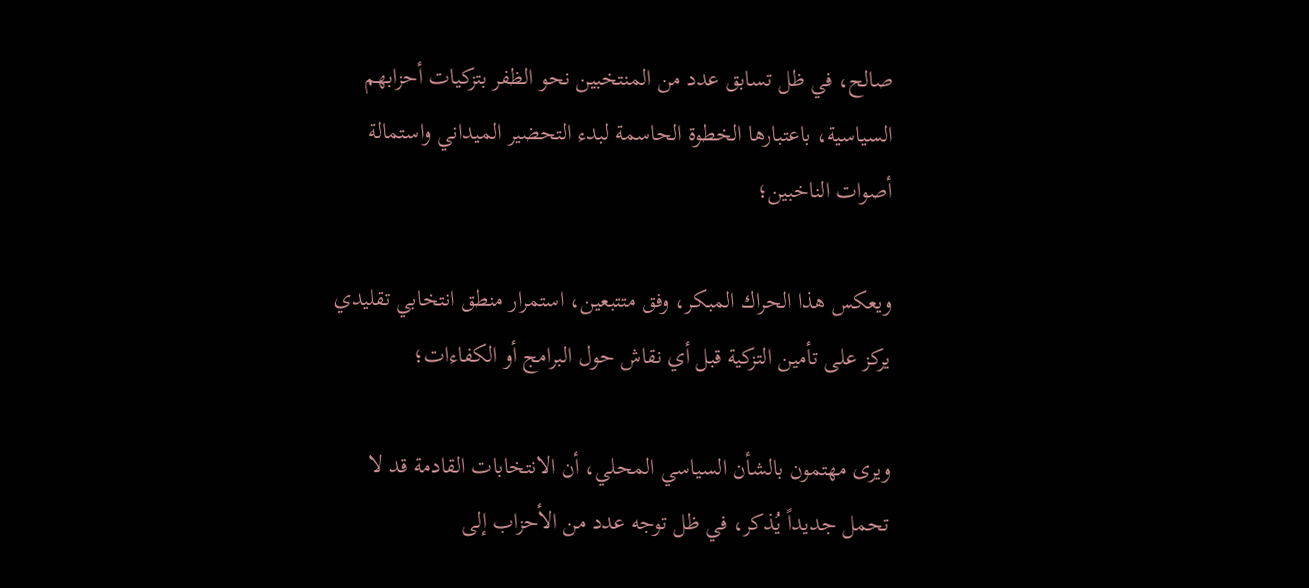صالح، في ظل تسابق عدد من المنتخبين نحو الظفر بتزكيات أحزابهم السياسية، باعتبارها الخطوة الحاسمة لبدء التحضير الميداني واستمالة أصوات الناخبين؛

ويعكس هذا الحراك المبكر، وفق متتبعين، استمرار منطق انتخابي تقليدي يركز على تأمين التزكية قبل أي نقاش حول البرامج أو الكفاءات؛

ويرى مهتمون بالشأن السياسي المحلي، أن الانتخابات القادمة قد لا تحمل جديداً يُذكر، في ظل توجه عدد من الأحزاب إلى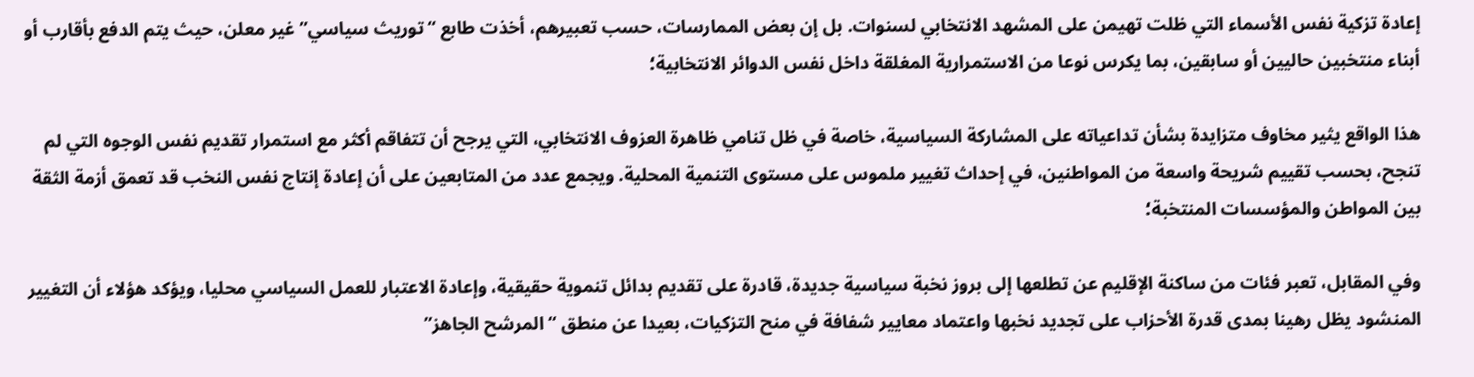إعادة تزكية نفس الأسماء التي ظلت تهيمن على المشهد الانتخابي لسنوات. بل إن بعض الممارسات، حسب تعبيرهم، أخذت طابع “توريث سياسي” غير معلن، حيث يتم الدفع بأقارب أو أبناء منتخبين حاليين أو سابقين، بما يكرس نوعا من الاستمرارية المغلقة داخل نفس الدوائر الانتخابية؛

هذا الواقع يثير مخاوف متزايدة بشأن تداعياته على المشاركة السياسية، خاصة في ظل تنامي ظاهرة العزوف الانتخابي، التي يرجح أن تتفاقم أكثر مع استمرار تقديم نفس الوجوه التي لم تنجح، بحسب تقييم شريحة واسعة من المواطنين، في إحداث تغيير ملموس على مستوى التنمية المحلية. ويجمع عدد من المتابعين على أن إعادة إنتاج نفس النخب قد تعمق أزمة الثقة بين المواطن والمؤسسات المنتخبة؛

وفي المقابل، تعبر فئات من ساكنة الإقليم عن تطلعها إلى بروز نخبة سياسية جديدة، قادرة على تقديم بدائل تنموية حقيقية، وإعادة الاعتبار للعمل السياسي محليا، ويؤكد هؤلاء أن التغيير المنشود يظل رهينا بمدى قدرة الأحزاب على تجديد نخبها واعتماد معايير شفافة في منح التزكيات، بعيدا عن منطق “المرشح الجاهز”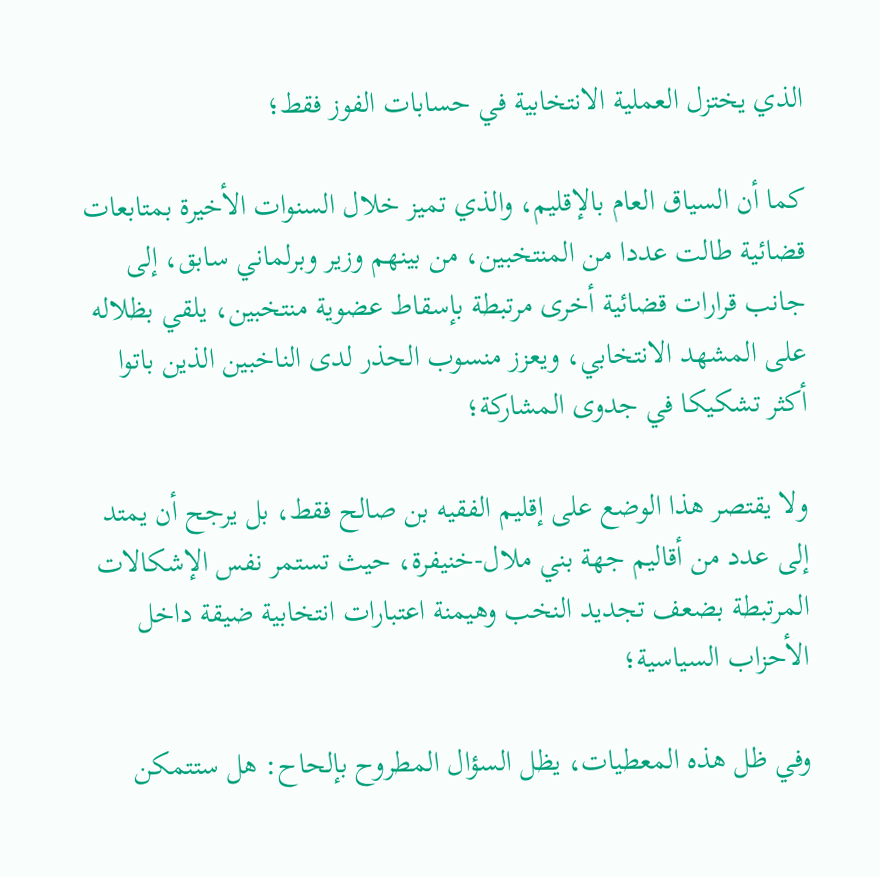الذي يختزل العملية الانتخابية في حسابات الفوز فقط؛

كما أن السياق العام بالإقليم، والذي تميز خلال السنوات الأخيرة بمتابعات قضائية طالت عددا من المنتخبين، من بينهم وزير وبرلماني سابق، إلى جانب قرارات قضائية أخرى مرتبطة بإسقاط عضوية منتخبين، يلقي بظلاله على المشهد الانتخابي، ويعزز منسوب الحذر لدى الناخبين الذين باتوا أكثر تشكيكا في جدوى المشاركة؛

ولا يقتصر هذا الوضع على إقليم الفقيه بن صالح فقط، بل يرجح أن يمتد إلى عدد من أقاليم جهة بني ملال-خنيفرة، حيث تستمر نفس الإشكالات المرتبطة بضعف تجديد النخب وهيمنة اعتبارات انتخابية ضيقة داخل الأحزاب السياسية؛

وفي ظل هذه المعطيات، يظل السؤال المطروح بإلحاح: هل ستتمكن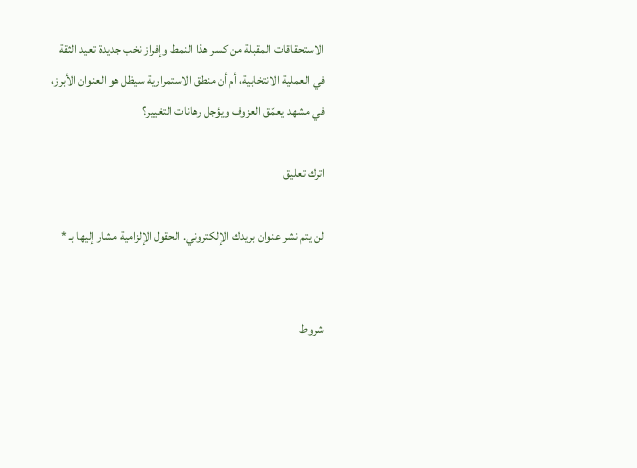الاستحقاقات المقبلة من كسر هذا النمط وإفراز نخب جديدة تعيد الثقة في العملية الانتخابية، أم أن منطق الاستمرارية سيظل هو العنوان الأبرز، في مشهد يعمّق العزوف ويؤجل رهانات التغيير؟

اترك تعليق

لن يتم نشر عنوان بريدك الإلكتروني. الحقول الإلزامية مشار إليها بـ *


شروط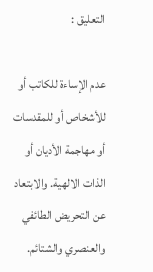التعليق :

عدم الإساءة للكاتب أو للأشخاص أو للمقدسات أو مهاجمة الأديان أو الذات الالهية. والابتعاد عن التحريض الطائفي والعنصري والشتائم.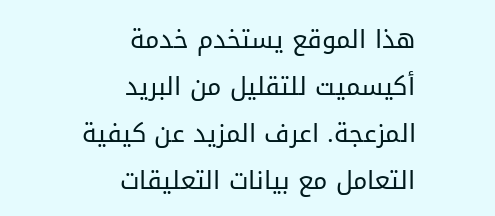هذا الموقع يستخدم خدمة أكيسميت للتقليل من البريد المزعجة. اعرف المزيد عن كيفية التعامل مع بيانات التعليقات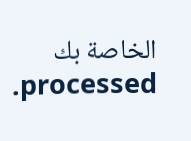الخاصة بك processed.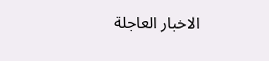الاخبار العاجلة